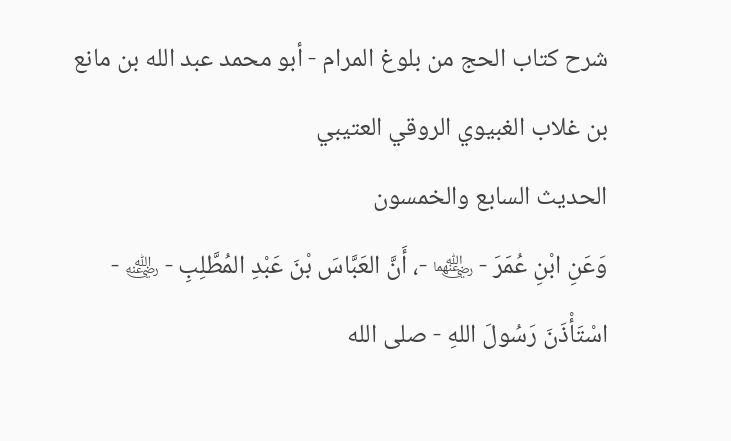شرح كتاب الحج من بلوغ المرام - أبو محمد عبد الله بن مانع بن غلاب الغبيوي الروقي العتيبي
الحديث السابع والخمسون
وَعَنِ ابْنِ عُمَرَ - ﵄ -، أَنَّ العَبَّاسَ بْنَ عَبْدِ المُطَّلِبِ - ﵁ - اسْتَأْذَنَ رَسُولَ اللهِ - صلى الله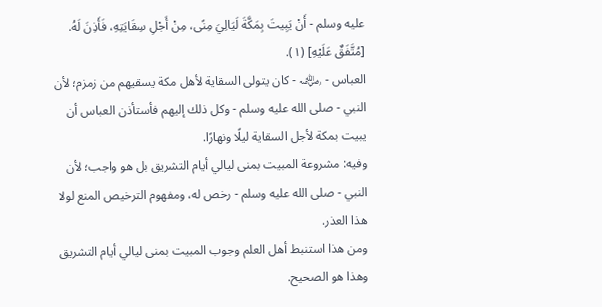عليه وسلم - أَنْ يَبِيتَ بِمَكَّةَ لَيَالِيَ مِنًى، مِنْ أَجْلِ سِقَايَتِهِ، فَأَذِنَ لَهُ. [مُتَّفَقٌ عَلَيْهِ] (١).
العباس - ﵁ - كان يتولى السقاية لأهل مكة يسقيهم من زمزم؛ لأن النبي - صلى الله عليه وسلم - وكل ذلك إليهم فأستأذن العباس أن يبيت بمكة لأجل السقاية ليلًا ونهارًا.
وفيه: مشروعة المبيت بمنى ليالي أيام التشريق بل هو واجب؛ لأن النبي - صلى الله عليه وسلم - رخص له، ومفهوم الترخيص المنع لولا هذا العذر.
ومن هذا استنبط أهل العلم وجوب المبيت بمنى ليالي أيام التشريق وهذا هو الصحيح.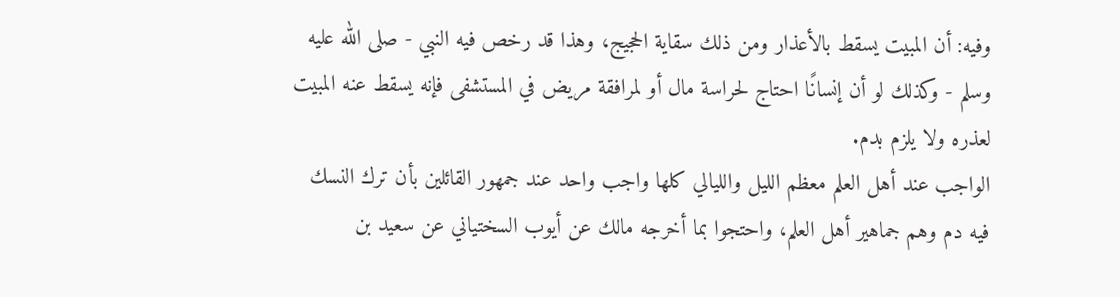وفيه: أن المبيت يسقط بالأعذار ومن ذلك سقاية الحجيج، وهذا قد رخص فيه النبي - صلى الله عليه وسلم - وكذلك لو أن إنسانًا احتاج لحراسة مال أو لمرافقة مريض في المستشفى فإنه يسقط عنه المبيت لعذره ولا يلزم بدم.
الواجب عند أهل العلم معظم الليل والليالي كلها واجب واحد عند جمهور القائلين بأن ترك النسك فيه دم وهم جماهير أهل العلم، واحتجوا بما أخرجه مالك عن أيوب السختياني عن سعيد بن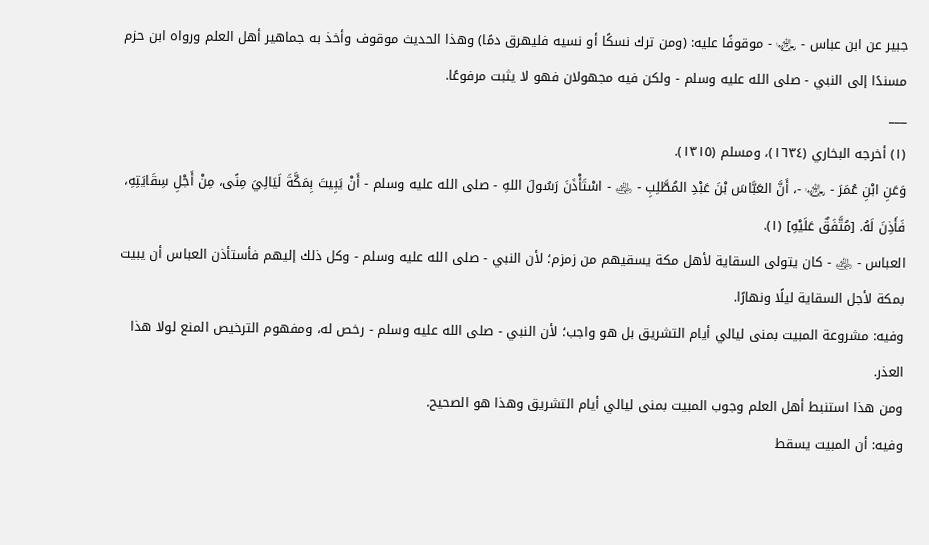جبير عن ابن عباس - ﵄ - موقوفًا عليه: (ومن ترك نسكًا أو نسيه فليهرق دمًا) وهذا الحديث موقوف وأخذ به جماهير أهل العلم ورواه ابن حزم مسندًا إلى النبي - صلى الله عليه وسلم - ولكن فيه مجهولان فهو لا يثبت مرفوعًا.
___
(١) أخرجه البخاري (١٦٣٤)، ومسلم (١٣١٥).
وَعَنِ ابْنِ عُمَرَ - ﵄ -، أَنَّ العَبَّاسَ بْنَ عَبْدِ المُطَّلِبِ - ﵁ - اسْتَأْذَنَ رَسُولَ اللهِ - صلى الله عليه وسلم - أَنْ يَبِيتَ بِمَكَّةَ لَيَالِيَ مِنًى، مِنْ أَجْلِ سِقَايَتِهِ، فَأَذِنَ لَهُ. [مُتَّفَقٌ عَلَيْهِ] (١).
العباس - ﵁ - كان يتولى السقاية لأهل مكة يسقيهم من زمزم؛ لأن النبي - صلى الله عليه وسلم - وكل ذلك إليهم فأستأذن العباس أن يبيت بمكة لأجل السقاية ليلًا ونهارًا.
وفيه: مشروعة المبيت بمنى ليالي أيام التشريق بل هو واجب؛ لأن النبي - صلى الله عليه وسلم - رخص له، ومفهوم الترخيص المنع لولا هذا العذر.
ومن هذا استنبط أهل العلم وجوب المبيت بمنى ليالي أيام التشريق وهذا هو الصحيح.
وفيه: أن المبيت يسقط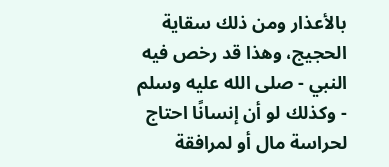بالأعذار ومن ذلك سقاية الحجيج، وهذا قد رخص فيه النبي - صلى الله عليه وسلم - وكذلك لو أن إنسانًا احتاج لحراسة مال أو لمرافقة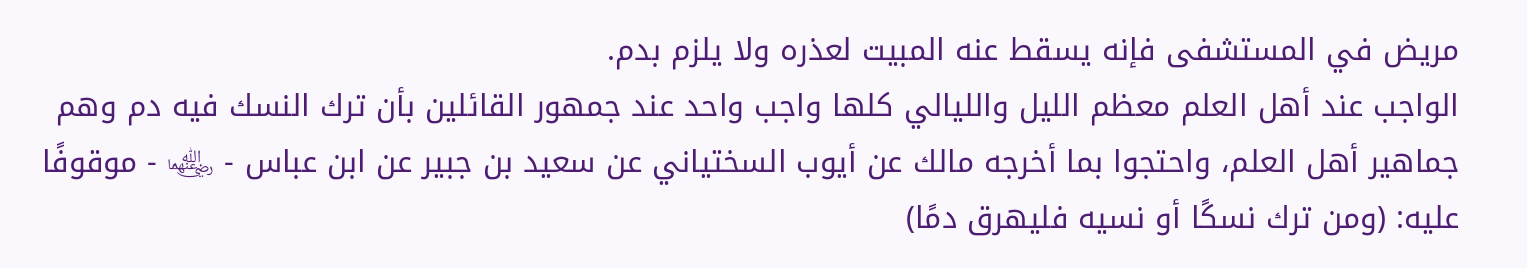مريض في المستشفى فإنه يسقط عنه المبيت لعذره ولا يلزم بدم.
الواجب عند أهل العلم معظم الليل والليالي كلها واجب واحد عند جمهور القائلين بأن ترك النسك فيه دم وهم جماهير أهل العلم، واحتجوا بما أخرجه مالك عن أيوب السختياني عن سعيد بن جبير عن ابن عباس - ﵄ - موقوفًا عليه: (ومن ترك نسكًا أو نسيه فليهرق دمًا)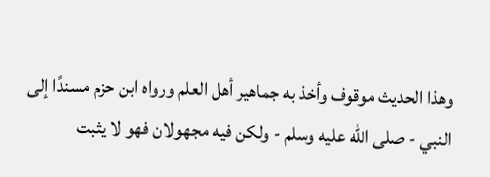وهذا الحديث موقوف وأخذ به جماهير أهل العلم ورواه ابن حزم مسندًا إلى النبي - صلى الله عليه وسلم - ولكن فيه مجهولان فهو لا يثبت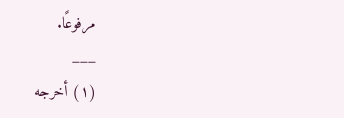مرفوعًا.
___
(١) أخرجه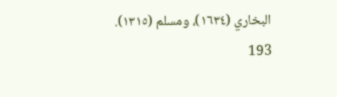البخاري (١٦٣٤)، ومسلم (١٣١٥).
193